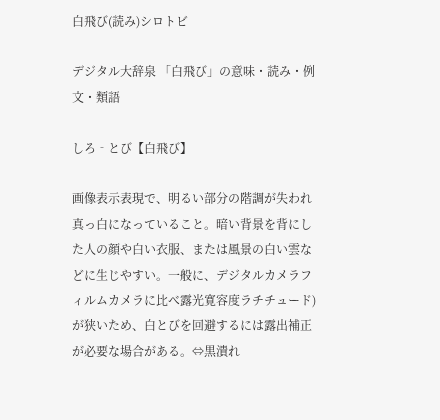白飛び(読み)シロトビ

デジタル大辞泉 「白飛び」の意味・読み・例文・類語

しろ‐とび【白飛び】

画像表示表現で、明るい部分の階調が失われ真っ白になっていること。暗い背景を背にした人の顔や白い衣服、または風景の白い雲などに生じやすい。一般に、デジタルカメラフィルムカメラに比べ露光寛容度ラチチュード)が狭いため、白とびを回避するには露出補正が必要な場合がある。⇔黒潰れ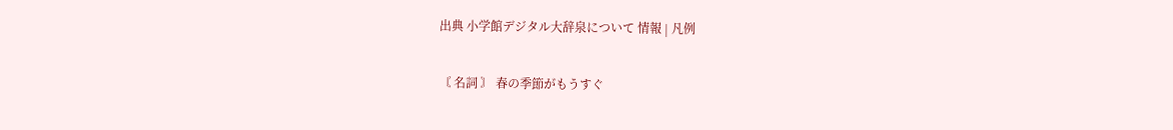出典 小学館デジタル大辞泉について 情報 | 凡例

〘 名詞 〙 春の季節がもうすぐ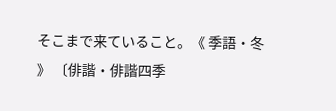そこまで来ていること。《 季語・冬 》 〔俳諧・俳諧四季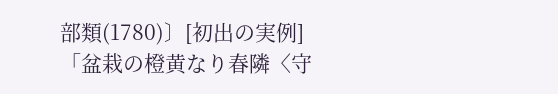部類(1780)〕[初出の実例]「盆栽の橙黄なり春隣〈守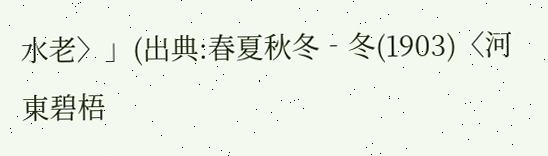水老〉」(出典:春夏秋冬‐冬(1903)〈河東碧梧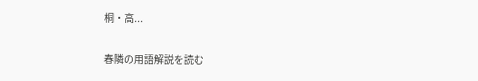桐・高...

春隣の用語解説を読む